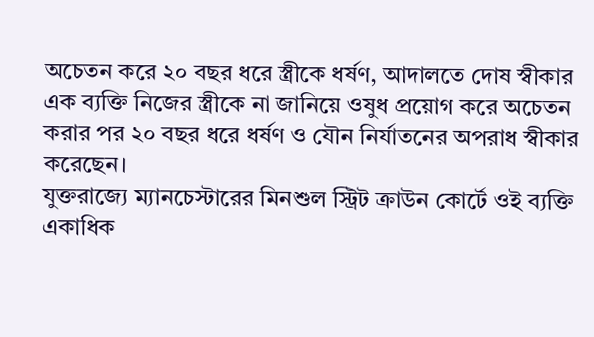অচেতন করে ২০ বছর ধরে স্ত্রীকে ধর্ষণ, আদালতে দোষ স্বীকার
এক ব্যক্তি নিজের স্ত্রীকে না জানিয়ে ওষুধ প্রয়োগ করে অচেতন করার পর ২০ বছর ধরে ধর্ষণ ও যৌন নির্যাতনের অপরাধ স্বীকার করেছেন।
যুক্তরাজ্যে ম্যানচেস্টারের মিনশুল স্ট্রিট ক্রাউন কোর্টে ওই ব্যক্তি একাধিক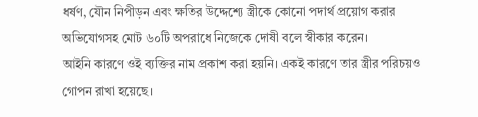ধর্ষণ, যৌন নিপীড়ন এবং ক্ষতির উদ্দেশ্যে স্ত্রীকে কোনো পদার্থ প্রয়োগ করার অভিযোগসহ মোট ৬০টি অপরাধে নিজেকে দোষী বলে স্বীকার করেন।
আইনি কারণে ওই ব্যক্তির নাম প্রকাশ করা হয়নি। একই কারণে তার স্ত্রীর পরিচয়ও গোপন রাখা হয়েছে।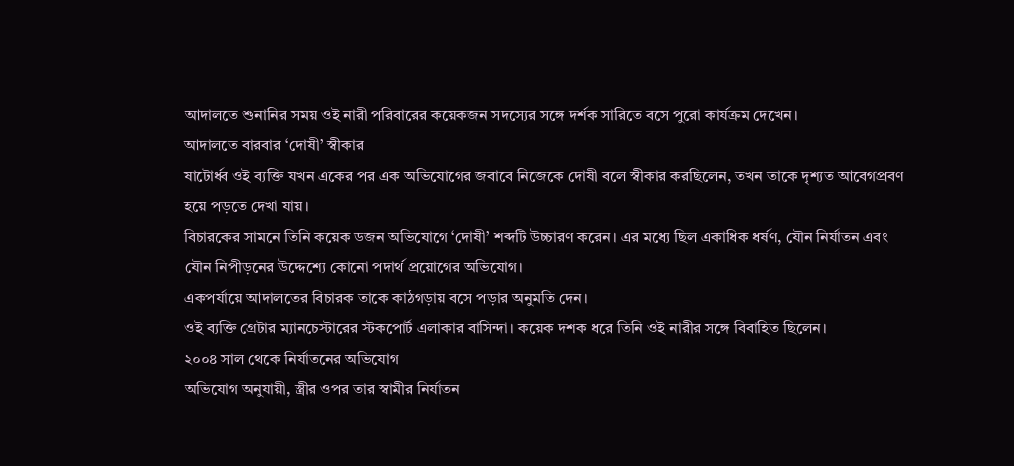আদালতে শুনানির সময় ওই নারী পরিবারের কয়েকজন সদস্যের সঙ্গে দর্শক সারিতে বসে পুরো কার্যক্রম দেখেন।
আদালতে বারবার ‘দোষী’ স্বীকার
ষাটোর্ধ্ব ওই ব্যক্তি যখন একের পর এক অভিযোগের জবাবে নিজেকে দোষী বলে স্বীকার করছিলেন, তখন তাকে দৃশ্যত আবেগপ্রবণ হয়ে পড়তে দেখা যায়।
বিচারকের সামনে তিনি কয়েক ডজন অভিযোগে ‘দোষী’ শব্দটি উচ্চারণ করেন। এর মধ্যে ছিল একাধিক ধর্ষণ, যৌন নির্যাতন এবং যৌন নিপীড়নের উদ্দেশ্যে কোনো পদার্থ প্রয়োগের অভিযোগ।
একপর্যায়ে আদালতের বিচারক তাকে কাঠগড়ায় বসে পড়ার অনুমতি দেন।
ওই ব্যক্তি গ্রেটার ম্যানচেস্টারের স্টকপোর্ট এলাকার বাসিন্দা। কয়েক দশক ধরে তিনি ওই নারীর সঙ্গে বিবাহিত ছিলেন।
২০০৪ সাল থেকে নির্যাতনের অভিযোগ
অভিযোগ অনুযায়ী, স্ত্রীর ওপর তার স্বামীর নির্যাতন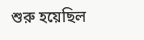শুরু হয়েছিল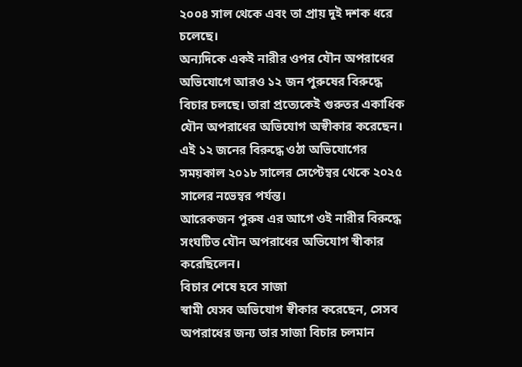২০০৪ সাল থেকে এবং তা প্রায় দুই দশক ধরে চলেছে।
অন্যদিকে একই নারীর ওপর যৌন অপরাধের অভিযোগে আরও ১২ জন পুরুষের বিরুদ্ধে বিচার চলছে। তারা প্রত্যেকেই গুরুতর একাধিক যৌন অপরাধের অভিযোগ অস্বীকার করেছেন।
এই ১২ জনের বিরুদ্ধে ওঠা অভিযোগের সময়কাল ২০১৮ সালের সেপ্টেম্বর থেকে ২০২৫ সালের নভেম্বর পর্যন্ত।
আরেকজন পুরুষ এর আগে ওই নারীর বিরুদ্ধে সংঘটিত যৌন অপরাধের অভিযোগ স্বীকার করেছিলেন।
বিচার শেষে হবে সাজা
স্বামী যেসব অভিযোগ স্বীকার করেছেন, সেসব অপরাধের জন্য তার সাজা বিচার চলমান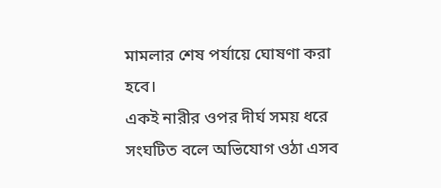মামলার শেষ পর্যায়ে ঘোষণা করা হবে।
একই নারীর ওপর দীর্ঘ সময় ধরে সংঘটিত বলে অভিযোগ ওঠা এসব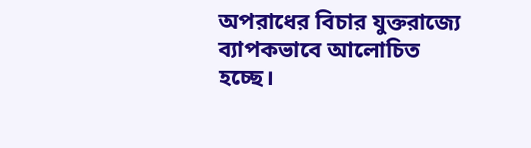অপরাধের বিচার যুক্তরাজ্যে ব্যাপকভাবে আলোচিত হচ্ছে।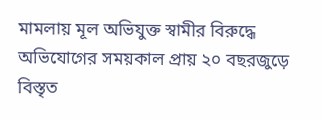মামলায় মূল অভিযুক্ত স্বামীর বিরুদ্ধে অভিযোগের সময়কাল প্রায় ২০ বছরজুড়ে বিস্তৃত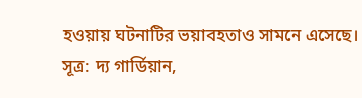হওয়ায় ঘটনাটির ভয়াবহতাও সামনে এসেছে।
সূত্র: দ্য গার্ডিয়ান,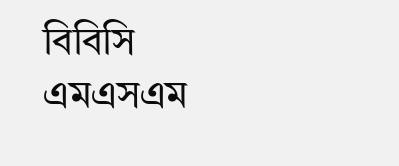বিবিসি
এমএসএম